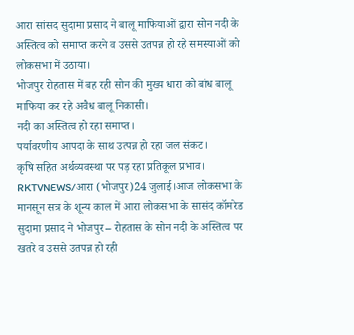आरा सांसद सुदामा प्रसाद ने बालू माफियाओं द्वारा सोन नदी के अस्तित्व को समाप्त करने व उससे उतपन्न हो रहे समस्याओं को लोकसभा में उठाया।
भोजपुर रोहतास में बह रही सोन की मुख्य धारा को बांध बालू माफिया कर रहे अवैध बालू निकासी।
नदी का अस्तित्व हो रहा समाप्त।
पर्यावरणीय आपदा के साथ उत्पन्न हो रहा जल संकट।
कृषि सहित अर्थव्यवस्था पर पड़ रहा प्रतिकूल प्रभाव।
RKTVNEWS/आरा (भोजपुर)24 जुलाई।आज लोकसभा के मानसून सत्र के शून्य काल में आरा लोकसभा के सासंद कॉमरेड सुदामा प्रसाद ने भोजपुर – रोहतास के सोन नदी के अस्तित्व पर खतरे व उससे उतपन्न हो रही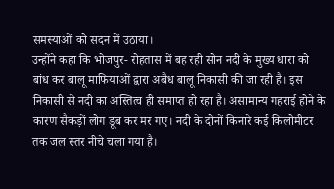समस्याओं को सदन में उठाया।
उन्होंने कहा कि भोजपुर- रोहतास में बह रही सोन नदी के मुख्य धारा को बांध कर बालू माफियाओं द्वारा अबैध बालू निकासी की जा रही है। इस निकासी से नदी का अस्तित्व ही समाप्त हो रहा है। असामान्य गहराई होने के कारण सैकड़ों लोग डूब कर मर गए। नदी के दोनों किनारे कई किलोमीटर तक जल स्तर नीचे चला गया है।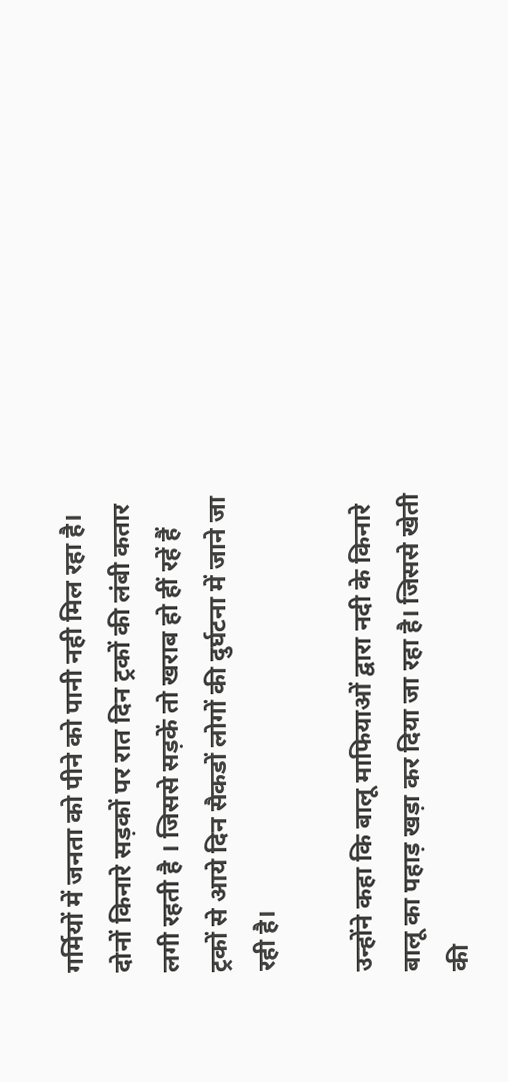गर्मियों में जनता को पीने को पानी नही मिल रहा है। दोनों किनारे सड़कों पर रात दिन ट्रकों की लंबी कतार लगी रहती है । जिससे सड़कें तो खराब हो हीं रहें हैं ट्रकों से आये दिन सैकडों लोगों की दुर्घटना में जाने जा रही है।

उन्होंने कहा कि बालू माफियाओं द्वारा नदी के किनारे बालू का पहाड़ खड़ा कर दिया जा रहा है। जिससे खेती की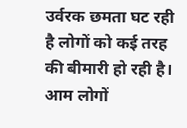उर्वरक छमता घट रही है लोगों को कई तरह की बीमारी हो रही है। आम लोगों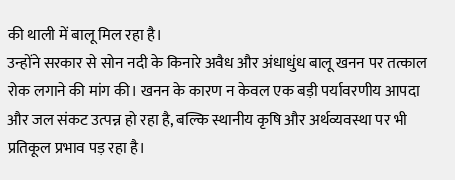की थाली में बालू मिल रहा है।
उन्होंने सरकार से सोन नदी के किनारे अवैध और अंधाधुंध बालू खनन पर तत्काल रोक लगाने की मांग की। खनन के कारण न केवल एक बड़ी पर्यावरणीय आपदा और जल संकट उत्पन्न हो रहा है, बल्कि स्थानीय कृषि और अर्थव्यवस्था पर भी प्रतिकूल प्रभाव पड़ रहा है।